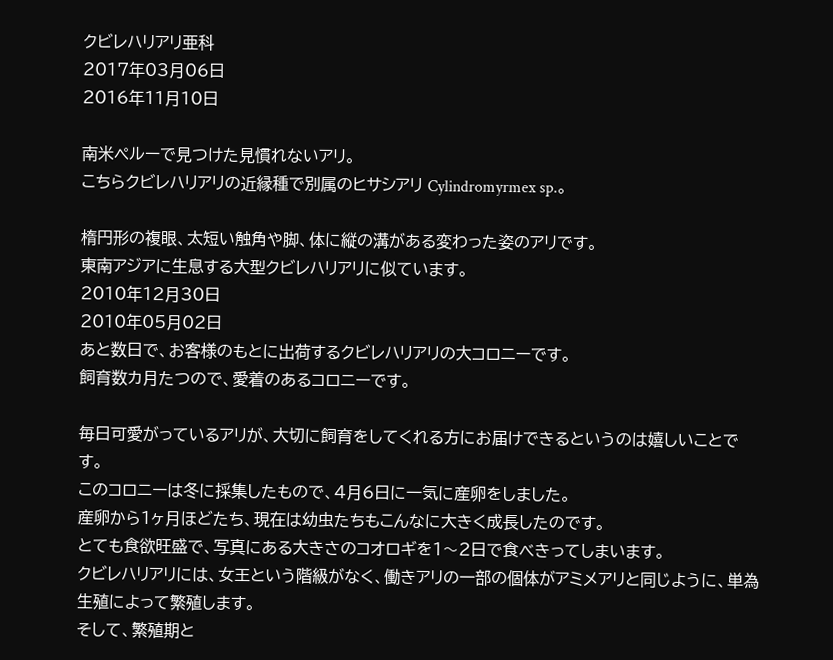クビレハリアリ亜科
2017年03月06日
2016年11月10日

南米ペルーで見つけた見慣れないアリ。
こちらクビレハリアリの近縁種で別属のヒサシアリ Cylindromyrmex sp.。

楕円形の複眼、太短い触角や脚、体に縦の溝がある変わった姿のアリです。
東南アジアに生息する大型クビレハリアリに似ています。
2010年12月30日
2010年05月02日
あと数日で、お客様のもとに出荷するクビレハリアリの大コロニーです。
飼育数カ月たつので、愛着のあるコロニーです。

毎日可愛がっているアリが、大切に飼育をしてくれる方にお届けできるというのは嬉しいことです。
このコロニーは冬に採集したもので、4月6日に一気に産卵をしました。
産卵から1ヶ月ほどたち、現在は幼虫たちもこんなに大きく成長したのです。
とても食欲旺盛で、写真にある大きさのコオロギを1〜2日で食べきってしまいます。
クビレハリアリには、女王という階級がなく、働きアリの一部の個体がアミメアリと同じように、単為生殖によって繁殖します。
そして、繁殖期と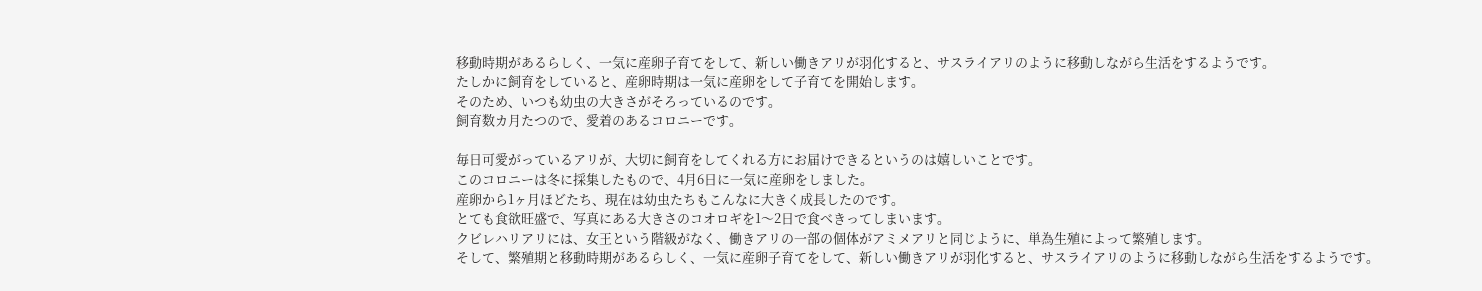移動時期があるらしく、一気に産卵子育てをして、新しい働きアリが羽化すると、サスライアリのように移動しながら生活をするようです。
たしかに飼育をしていると、産卵時期は一気に産卵をして子育てを開始します。
そのため、いつも幼虫の大きさがそろっているのです。
飼育数カ月たつので、愛着のあるコロニーです。

毎日可愛がっているアリが、大切に飼育をしてくれる方にお届けできるというのは嬉しいことです。
このコロニーは冬に採集したもので、4月6日に一気に産卵をしました。
産卵から1ヶ月ほどたち、現在は幼虫たちもこんなに大きく成長したのです。
とても食欲旺盛で、写真にある大きさのコオロギを1〜2日で食べきってしまいます。
クビレハリアリには、女王という階級がなく、働きアリの一部の個体がアミメアリと同じように、単為生殖によって繁殖します。
そして、繁殖期と移動時期があるらしく、一気に産卵子育てをして、新しい働きアリが羽化すると、サスライアリのように移動しながら生活をするようです。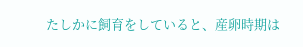たしかに飼育をしていると、産卵時期は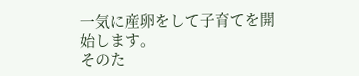一気に産卵をして子育てを開始します。
そのた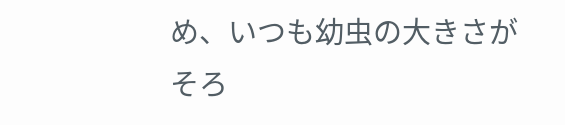め、いつも幼虫の大きさがそろ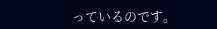っているのです。